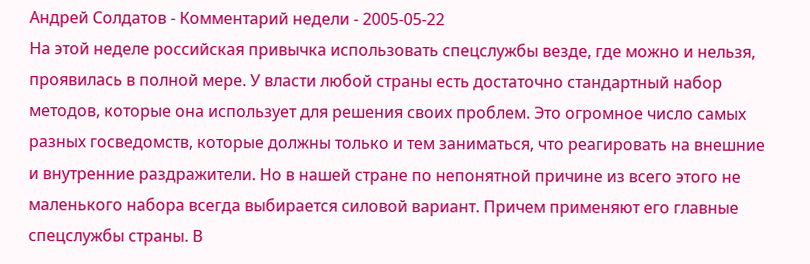Андрей Солдатов - Комментарий недели - 2005-05-22
На этой неделе российская привычка использовать спецслужбы везде, где можно и нельзя, проявилась в полной мере. У власти любой страны есть достаточно стандартный набор методов, которые она использует для решения своих проблем. Это огромное число самых разных госведомств, которые должны только и тем заниматься, что реагировать на внешние и внутренние раздражители. Но в нашей стране по непонятной причине из всего этого не маленького набора всегда выбирается силовой вариант. Причем применяют его главные спецслужбы страны. В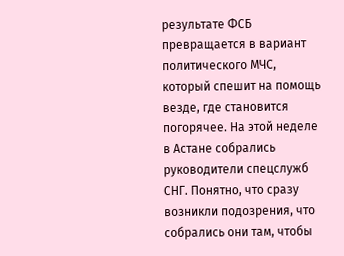результате ФСБ превращается в вариант политического МЧС, который спешит на помощь везде, где становится погорячее. На этой неделе в Астане собрались руководители спецслужб СНГ. Понятно, что сразу возникли подозрения, что собрались они там, чтобы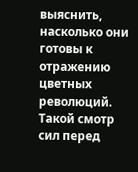выяснить, насколько они готовы к отражению цветных революций. Такой смотр сил перед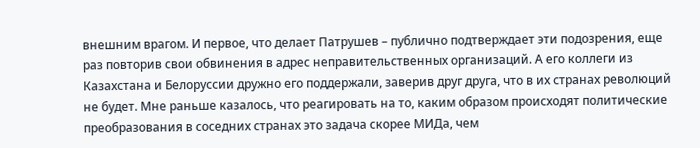внешним врагом. И первое, что делает Патрушев – публично подтверждает эти подозрения, еще раз повторив свои обвинения в адрес неправительственных организаций. А его коллеги из Казахстана и Белоруссии дружно его поддержали, заверив друг друга, что в их странах революций не будет. Мне раньше казалось, что реагировать на то, каким образом происходят политические преобразования в соседних странах это задача скорее МИДа, чем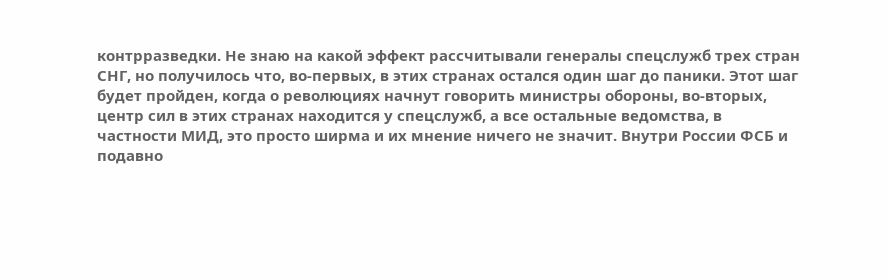контрразведки. Не знаю на какой эффект рассчитывали генералы спецслужб трех стран СНГ, но получилось что, во-первых, в этих странах остался один шаг до паники. Этот шаг будет пройден, когда о революциях начнут говорить министры обороны, во-вторых, центр сил в этих странах находится у спецслужб, а все остальные ведомства, в частности МИД, это просто ширма и их мнение ничего не значит. Внутри России ФСБ и подавно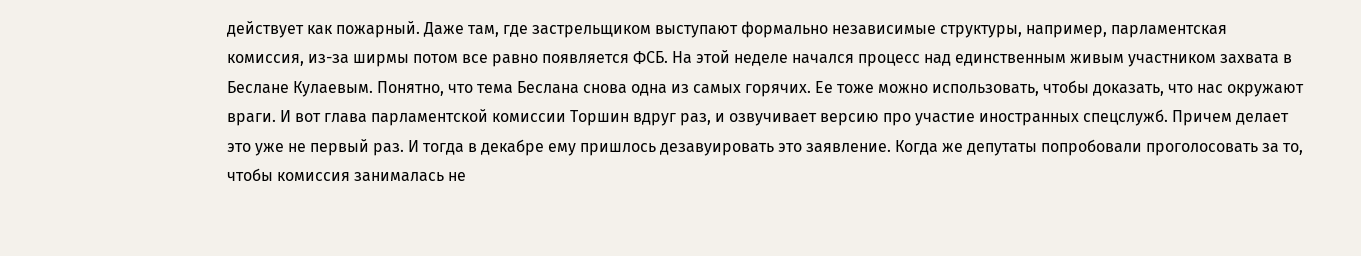действует как пожарный. Даже там, где застрельщиком выступают формально независимые структуры, например, парламентская комиссия, из-за ширмы потом все равно появляется ФСБ. На этой неделе начался процесс над единственным живым участником захвата в Беслане Кулаевым. Понятно, что тема Беслана снова одна из самых горячих. Ее тоже можно использовать, чтобы доказать, что нас окружают враги. И вот глава парламентской комиссии Торшин вдруг раз, и озвучивает версию про участие иностранных спецслужб. Причем делает это уже не первый раз. И тогда в декабре ему пришлось дезавуировать это заявление. Когда же депутаты попробовали проголосовать за то, чтобы комиссия занималась не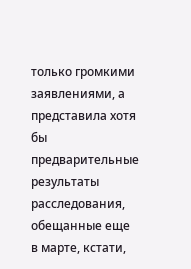только громкими заявлениями, а представила хотя бы предварительные результаты расследования, обещанные еще в марте, кстати,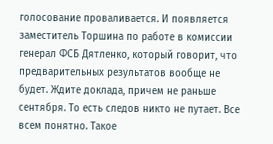голосование проваливается. И появляется заместитель Торшина по работе в комиссии генерал ФСБ Дятленко, который говорит, что предварительных результатов вообще не будет. Ждите доклада, причем не раньше сентября. То есть следов никто не путает. Все всем понятно. Такое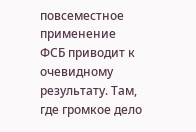повсеместное применение ФСБ приводит к очевидному результату. Там, где громкое дело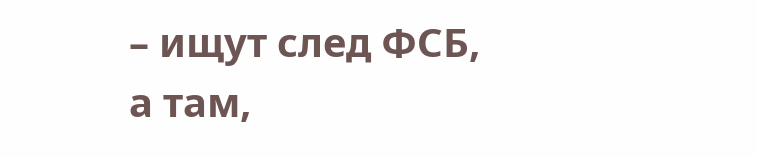– ищут след ФСБ, а там,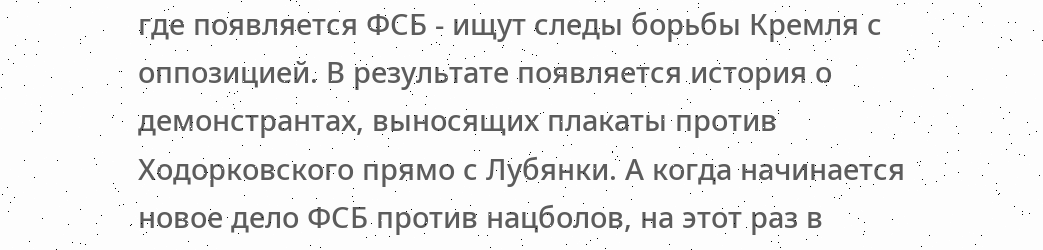где появляется ФСБ - ищут следы борьбы Кремля с оппозицией. В результате появляется история о демонстрантах, выносящих плакаты против Ходорковского прямо с Лубянки. А когда начинается новое дело ФСБ против нацболов, на этот раз в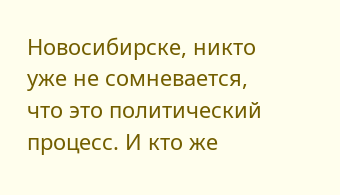Новосибирске, никто уже не сомневается, что это политический процесс. И кто же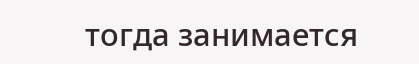тогда занимается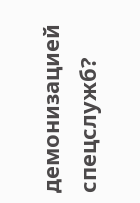демонизацией спецслужб?